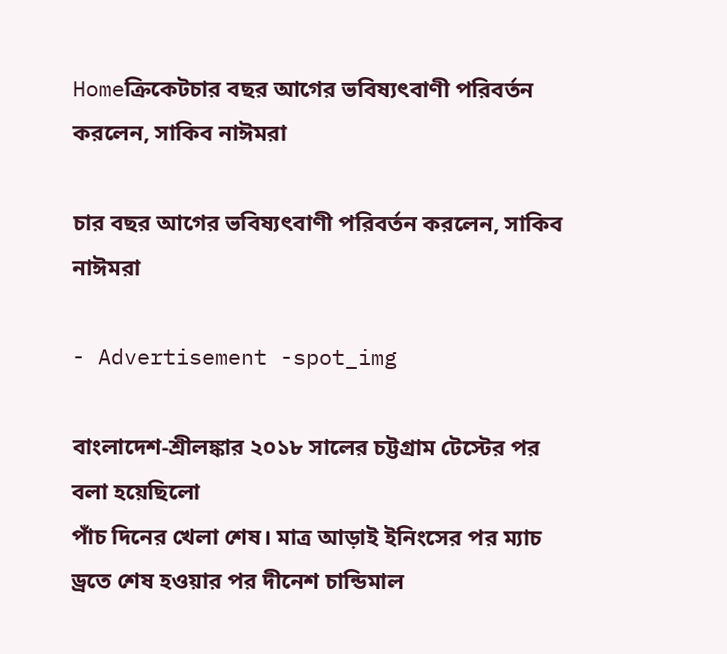Homeক্রিকেটচার বছর আগের ভবিষ্যৎবাণী পরিবর্তন করলেন, সাকিব নাঈমরা

চার বছর আগের ভবিষ্যৎবাণী পরিবর্তন করলেন, সাকিব নাঈমরা

- Advertisement -spot_img

বাংলাদেশ-শ্রীলঙ্কার ২০১৮ সালের চট্টগ্রাম টেস্টের পর বলা হয়েছিলো
পাঁচ দিনের খেলা শেষ। মাত্র আড়াই ইনিংসের পর ম্যাচ ড্রতে শেষ হওয়ার পর দীনেশ চান্ডিমাল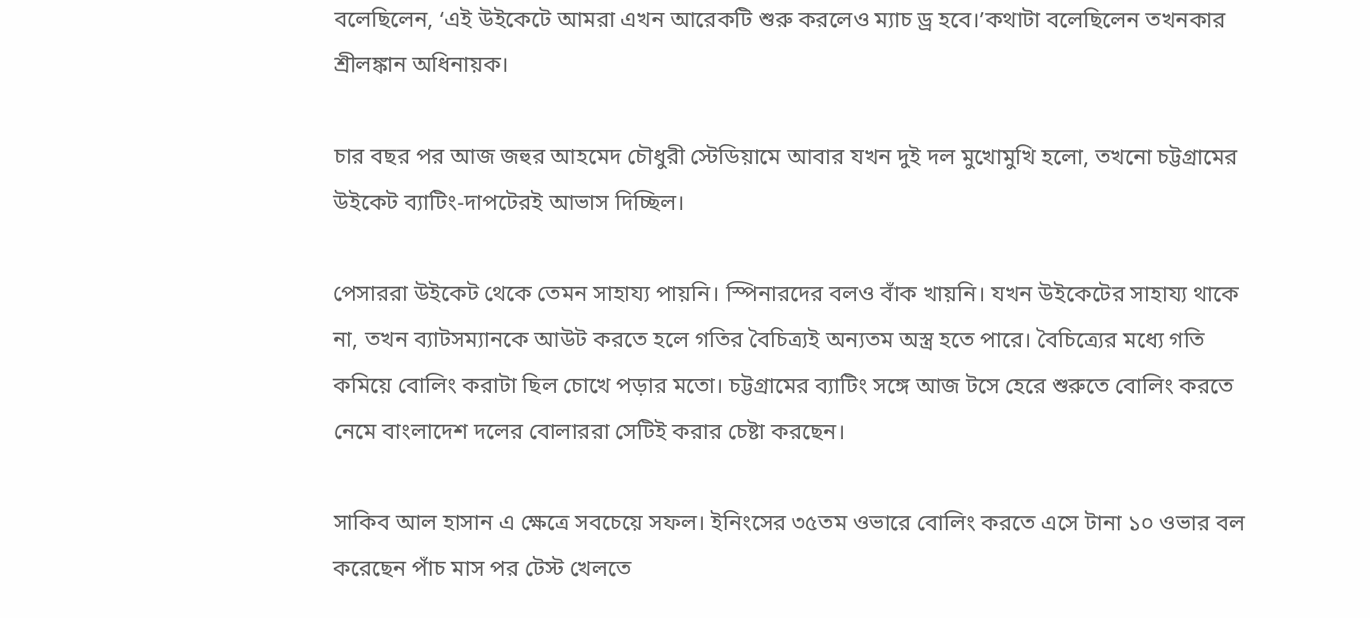বলেছিলেন, ‘এই উইকেটে আমরা এখন আরেকটি শুরু করলেও ম্যাচ ড্র হবে।’কথাটা বলেছিলেন তখনকার শ্রীলঙ্কান অধিনায়ক।

চার বছর পর আজ জহুর আহমেদ চৌধুরী স্টেডিয়ামে আবার যখন দুই দল মুখোমুখি হলো, তখনো চট্টগ্রামের উইকেট ব্যাটিং-দাপটেরই আভাস দিচ্ছিল।

পেসাররা উইকেট থেকে তেমন সাহায্য পায়নি। স্পিনারদের বলও বাঁক খায়নি। যখন উইকেটের সাহায্য থাকে না, তখন ব্যাটসম্যানকে আউট করতে হলে গতির বৈচিত্র্যই অন্যতম অস্ত্র হতে পারে। বৈচিত্র্যের মধ্যে গতি কমিয়ে বোলিং করাটা ছিল চোখে পড়ার মতো। চট্টগ্রামের ব্যাটিং সঙ্গে আজ টসে হেরে শুরুতে বোলিং করতে নেমে বাংলাদেশ দলের বোলাররা সেটিই করার চেষ্টা করছেন।

সাকিব আল হাসান এ ক্ষেত্রে সবচেয়ে সফল। ইনিংসের ৩৫তম ওভারে বোলিং করতে এসে টানা ১০ ওভার বল করেছেন পাঁচ মাস পর টেস্ট খেলতে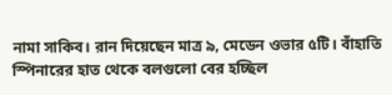নামা সাকিব। রান দিয়েছেন মাত্র ৯, মেডেন ওভার ৫টি। বাঁহাতি স্পিনারের হাত থেকে বলগুলো বের হচ্ছিল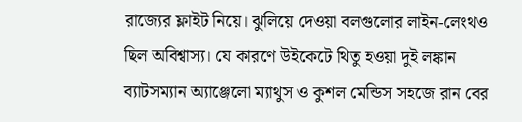রাজ্যের ফ্লাইট নিয়ে। ঝুলিয়ে দেওয়া বলগুলোর লাইন-লেংথও ছিল অবিশ্বাস্য। যে কারণে উইকেটে থিতু হওয়া দুই লঙ্কান ব্যাটসম্যান অ্যাঞ্জেলো ম্যাথুস ও কুশল মেন্ডিস সহজে রান বের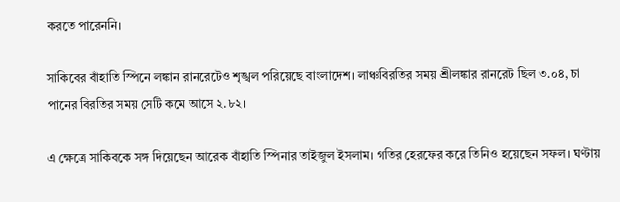করতে পারেননি।

সাকিবের বাঁহাতি স্পিনে লঙ্কান রানরেটেও শৃঙ্খল পরিয়েছে বাংলাদেশ। লাঞ্চবিরতির সময় শ্রীলঙ্কার রানরেট ছিল ৩.০৪, চা পানের বিরতির সময় সেটি কমে আসে ২.৮২।

এ ক্ষেত্রে সাকিবকে সঙ্গ দিয়েছেন আরেক বাঁহাতি স্পিনার তাইজুল ইসলাম। গতির হেরফের করে তিনিও হয়েছেন সফল। ঘণ্টায়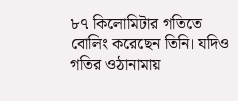৮৭ কিলোমিটার গতিতে বোলিং করেছেন তিনি। যদিও গতির ওঠানামায়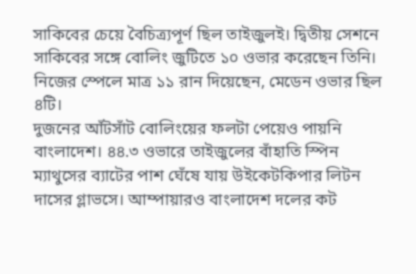সাকিবের চেয়ে বৈচিত্র্যপূর্ণ ছিল তাইজুলই। দ্বিতীয় সেশনে সাকিবের সঙ্গে বোলিং জুটিতে ১০ ওভার করেছেন তিনি। নিজের স্পেলে মাত্র ১১ রান দিয়েছেন, মেডেন ওভার ছিল ৪টি।
দুজনের আঁটসাঁট বোলিংয়ের ফলটা পেয়েও পায়নি বাংলাদেশ। ৪৪.৩ ওভারে তাইজুলের বাঁহাতি স্পিন ম্যাথুসের ব্যাটের পাশ ঘেঁষে যায় উইকেটকিপার লিটন দাসের গ্লাভসে। আম্পায়ারও বাংলাদেশ দলের কট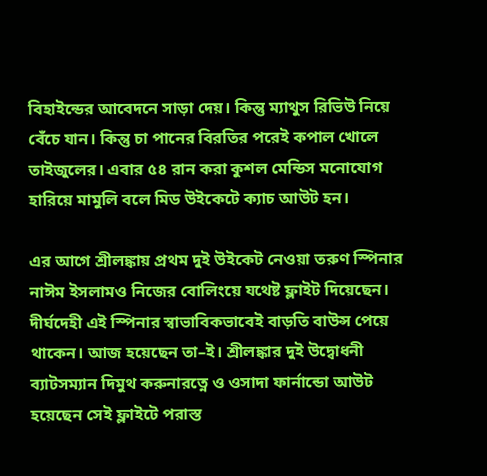বিহাইন্ডের আবেদনে সাড়া দেয়। কিন্তু ম্যাথুস রিভিউ নিয়ে বেঁচে যান। কিন্তু চা পানের বিরতির পরেই কপাল খোলে তাইজুলের। এবার ৫৪ রান করা কুশল মেন্ডিস মনোযোগ হারিয়ে মামুলি বলে মিড উইকেটে ক্যাচ আউট হন।

এর আগে শ্রীলঙ্কায় প্রথম দুই উইকেট নেওয়া তরুণ স্পিনার নাঈম ইসলামও নিজের বোলিংয়ে যথেষ্ট ফ্লাইট দিয়েছেন। দীর্ঘদেহী এই স্পিনার স্বাভাবিকভাবেই বাড়তি বাউন্স পেয়ে থাকেন। আজ হয়েছেন তা–ই। শ্রীলঙ্কার দুই উদ্বোধনী ব্যাটসম্যান দিমুথ করুনারত্নে ও ওসাদা ফার্নান্ডো আউট হয়েছেন সেই ফ্লাইটে পরাস্ত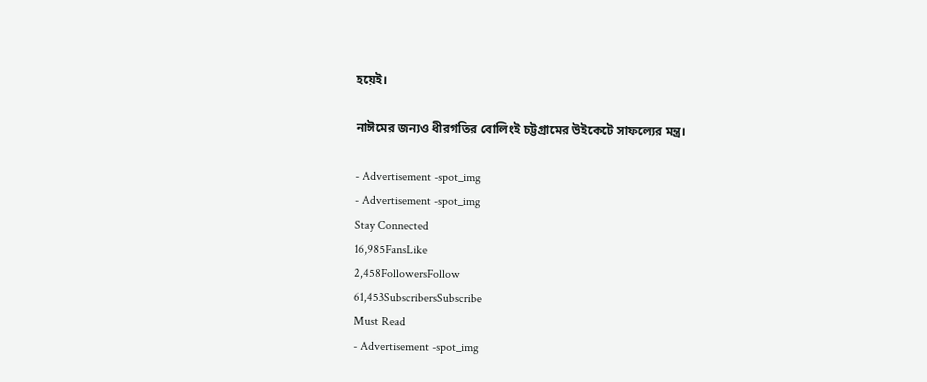হয়েই।

নাঈমের জন্যও ধীরগতির বোলিংই চট্টগ্রামের উইকেটে সাফল্যের মন্ত্র।

- Advertisement -spot_img
- Advertisement -spot_img
Stay Connected
16,985FansLike
2,458FollowersFollow
61,453SubscribersSubscribe
Must Read
- Advertisement -spot_img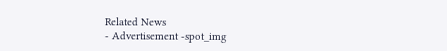Related News
- Advertisement -spot_img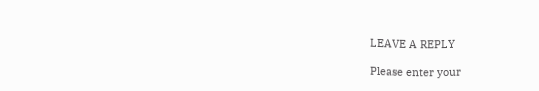LEAVE A REPLY

Please enter your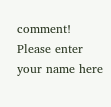comment!
Please enter your name here